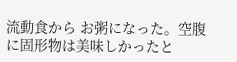流動食から お粥になった。空腹に固形物は美味しかったと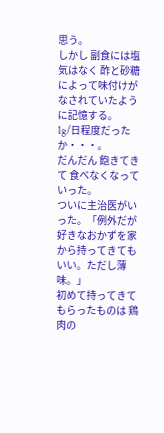思う。
しかし 副食には塩気はなく 酢と砂糖によって味付けがなされていたように記憶する。
1g/日程度だったか・・・。
だんだん 飽きてきて 食べなくなっていった。
ついに主治医がいった。「例外だが 好きなおかずを家から持ってきてもいい。ただし薄味。」
初めて持ってきてもらったものは 鶏肉の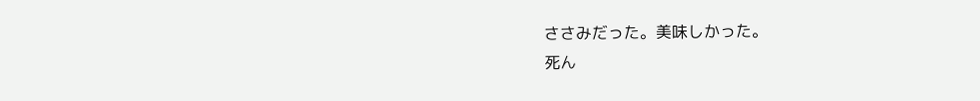ささみだった。美味しかった。
死ん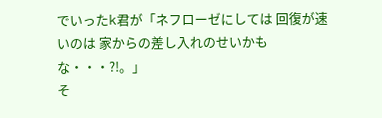でいったk君が「ネフローゼにしては 回復が速いのは 家からの差し入れのせいかもな・・・?!。」
そ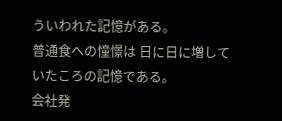ういわれた記憶がある。
普通食への憧憬は 日に日に増していたころの記憶である。
会社発